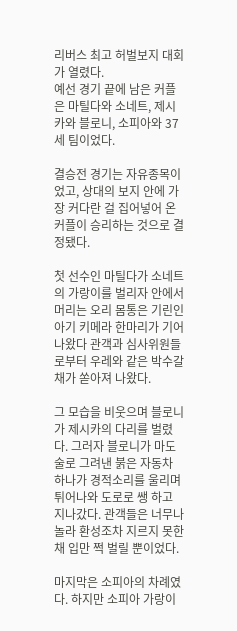리버스 최고 허벌보지 대회가 열렸다.
예선 경기 끝에 남은 커플은 마틸다와 소네트, 제시카와 블로니, 소피아와 37 세 팀이었다.

결승전 경기는 자유종목이었고, 상대의 보지 안에 가장 커다란 걸 집어넣어 온 커플이 승리하는 것으로 결정됐다.

첫 선수인 마틸다가 소네트의 가랑이를 벌리자 안에서 머리는 오리 몸통은 기린인 아기 키메라 한마리가 기어나왔다 관객과 심사위원들로부터 우레와 같은 박수갈채가 쏟아져 나왔다.

그 모습을 비웃으며 블로니가 제시카의 다리를 벌렸다. 그러자 블로니가 마도술로 그려낸 붉은 자동차 하나가 경적소리를 울리며 튀어나와 도로로 쌩 하고 지나갔다. 관객들은 너무나 놀라 환성조차 지르지 못한 채 입만 쩍 벌릴 뿐이었다.

마지막은 소피아의 차례였다. 하지만 소피아 가랑이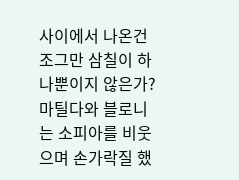사이에서 나온건 조그만 삼칠이 하나뿐이지 않은가? 마틸다와 블로니는 소피아를 비웃으며 손가락질 했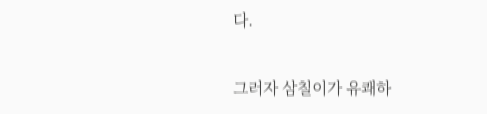다.

그러자 삼칠이가 유쾌하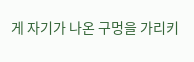게 자기가 나온 구멍을 가리키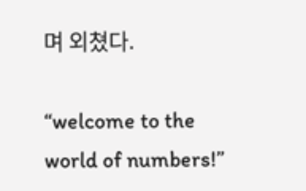며 외쳤다.

“welcome to the world of numbers!”